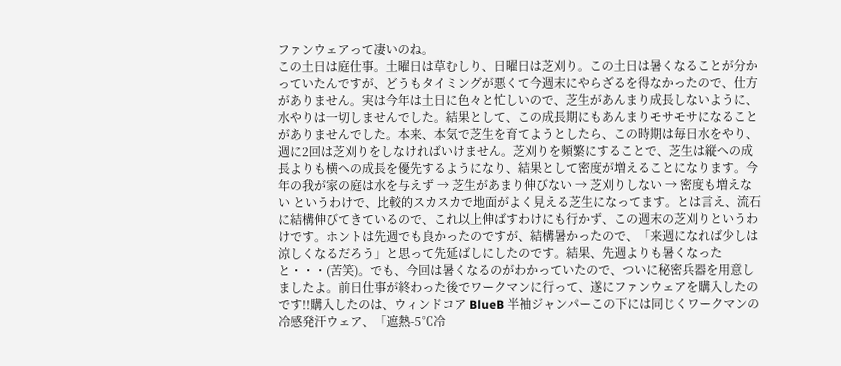ファンウェアって凄いのね。
この土日は庭仕事。土曜日は草むしり、日曜日は芝刈り。この土日は暑くなることが分かっていたんですが、どうもタイミングが悪くて今週末にやらざるを得なかったので、仕方がありません。実は今年は土日に色々と忙しいので、芝生があんまり成長しないように、水やりは一切しませんでした。結果として、この成長期にもあんまりモサモサになることがありませんでした。本来、本気で芝生を育てようとしたら、この時期は毎日水をやり、週に2回は芝刈りをしなければいけません。芝刈りを頻繁にすることで、芝生は縦への成長よりも横への成長を優先するようになり、結果として密度が増えることになります。今年の我が家の庭は水を与えず → 芝生があまり伸びない → 芝刈りしない → 密度も増えない というわけで、比較的スカスカで地面がよく見える芝生になってます。とは言え、流石に結構伸びてきているので、これ以上伸ばすわけにも行かず、この週末の芝刈りというわけです。ホントは先週でも良かったのですが、結構暑かったので、「来週になれば少しは涼しくなるだろう」と思って先延ばしにしたのです。結果、先週よりも暑くなったと・・・(苦笑)。でも、今回は暑くなるのがわかっていたので、ついに秘密兵器を用意しましたよ。前日仕事が終わった後でワークマンに行って、遂にファンウェアを購入したのです!!購入したのは、ウィンドコア BlueB 半袖ジャンパーこの下には同じくワークマンの冷感発汗ウェア、「遮熱-5℃冷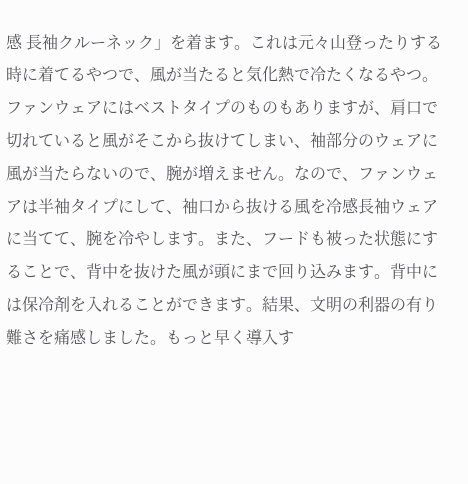感 長袖クルーネック」を着ます。これは元々山登ったりする時に着てるやつで、風が当たると気化熱で冷たくなるやつ。ファンウェアにはベストタイプのものもありますが、肩口で切れていると風がそこから抜けてしまい、袖部分のウェアに風が当たらないので、腕が増えません。なので、ファンウェアは半袖タイプにして、袖口から抜ける風を冷感長袖ウェアに当てて、腕を冷やします。また、フードも被った状態にすることで、背中を抜けた風が頭にまで回り込みます。背中には保冷剤を入れることができます。結果、文明の利器の有り難さを痛感しました。もっと早く導入す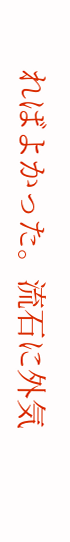ればよかった。流石に外気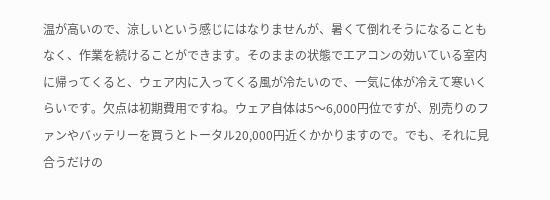温が高いので、涼しいという感じにはなりませんが、暑くて倒れそうになることもなく、作業を続けることができます。そのままの状態でエアコンの効いている室内に帰ってくると、ウェア内に入ってくる風が冷たいので、一気に体が冷えて寒いくらいです。欠点は初期費用ですね。ウェア自体は5〜6,000円位ですが、別売りのファンやバッテリーを買うとトータル20,000円近くかかりますので。でも、それに見合うだけの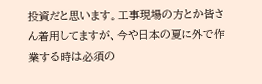投資だと思います。工事現場の方とか皆さん着用してますが、今や日本の夏に外で作業する時は必須の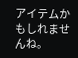アイテムかもしれませんね。